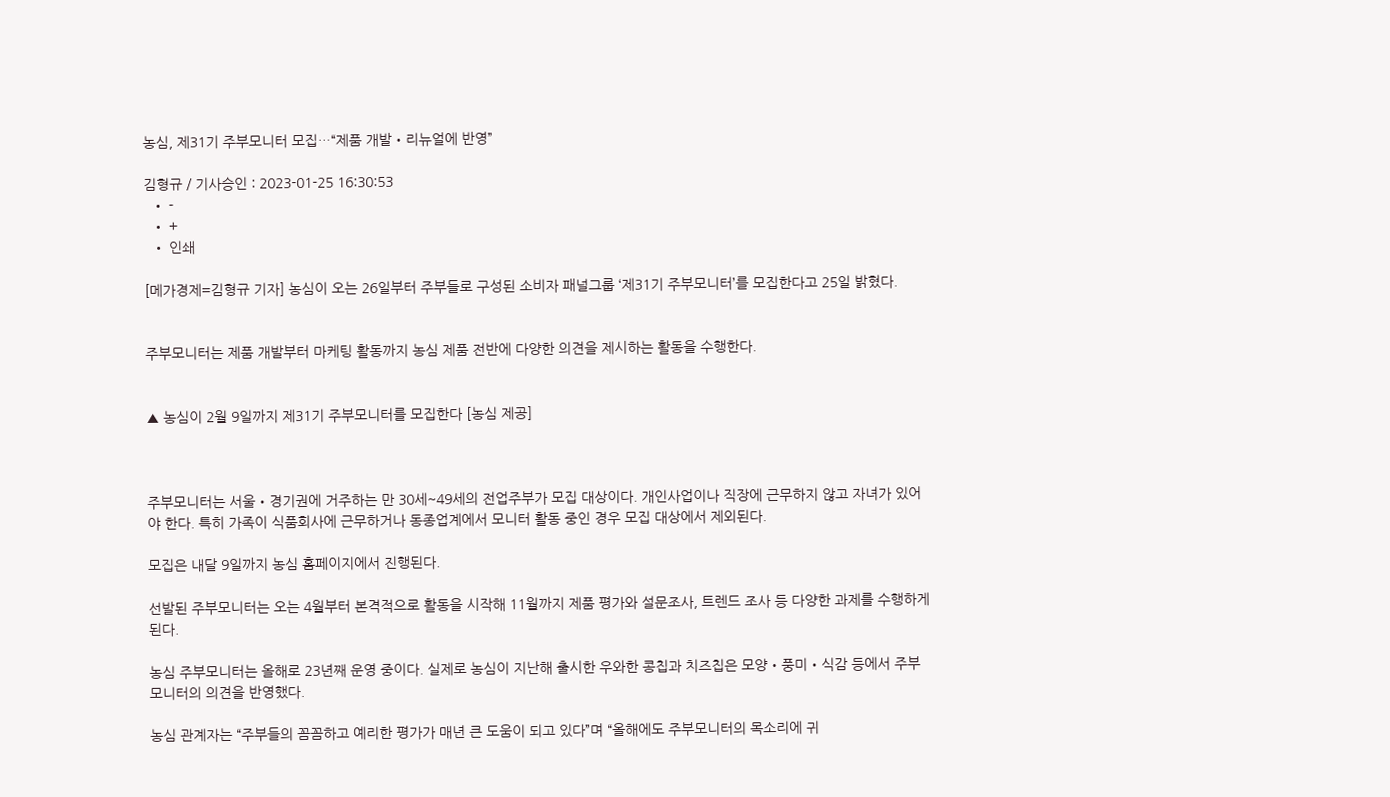농심, 제31기 주부모니터 모집…“제품 개발‧리뉴얼에 반영”

김형규 / 기사승인 : 2023-01-25 16:30:53
  • -
  • +
  • 인쇄

[메가경제=김형규 기자] 농심이 오는 26일부터 주부들로 구성된 소비자 패널그룹 ‘제31기 주부모니터’를 모집한다고 25일 밝혔다.


주부모니터는 제품 개발부터 마케팅 활동까지 농심 제품 전반에 다양한 의견을 제시하는 활동을 수행한다.


▲ 농심이 2월 9일까지 제31기 주부모니터를 모집한다 [농심 제공]



주부모니터는 서울‧경기권에 거주하는 만 30세~49세의 전업주부가 모집 대상이다. 개인사업이나 직장에 근무하지 않고 자녀가 있어야 한다. 특히 가족이 식품회사에 근무하거나 동종업계에서 모니터 활동 중인 경우 모집 대상에서 제외된다.

모집은 내달 9일까지 농심 홈페이지에서 진행된다.

선발된 주부모니터는 오는 4월부터 본격적으로 활동을 시작해 11월까지 제품 평가와 설문조사, 트렌드 조사 등 다양한 과제를 수행하게 된다.

농심 주부모니터는 올해로 23년째 운영 중이다. 실제로 농심이 지난해 출시한 우와한 콩칩과 치즈칩은 모양‧풍미‧식감 등에서 주부모니터의 의견을 반영했다.

농심 관계자는 “주부들의 꼼꼼하고 예리한 평가가 매년 큰 도움이 되고 있다”며 “올해에도 주부모니터의 목소리에 귀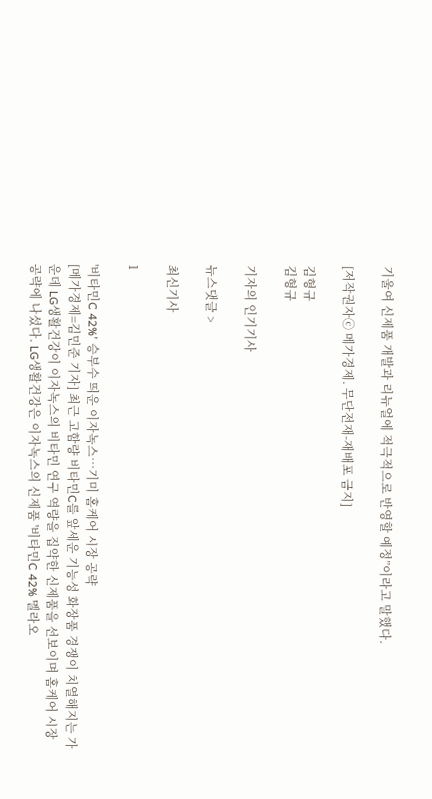기울여 신제품 개발과 리뉴얼에 적극적으로 반영할 예정”이라고 말했다.

[저작권자ⓒ 메가경제. 무단전재-재배포 금지]

김형규
김형규

기자의 인기기사

뉴스댓글 >

최신기사

1

'비타민C 42%' 승부수 띄운 이자녹스…기미 홈케어 시장 공략
[메가경제=김민준 기자] 최근 고함량 비타민C를 앞세운 기능성 화장품 경쟁이 치열해지는 가운데 LG생활건강이 이자녹스의 비타민 연구 역량을 집약한 신제품을 선보이며 홈케어 시장 공략에 나섰다. LG생활건강은 이자녹스의 신제품 '비타민C 42% 멜라오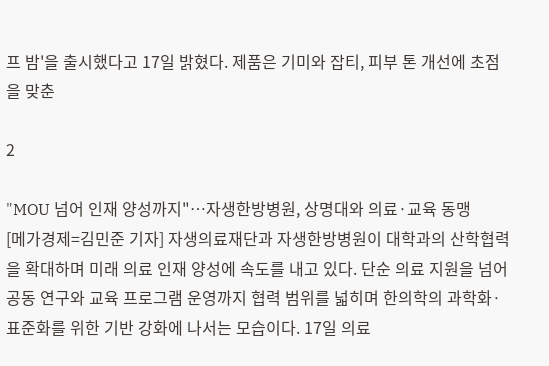프 밤'을 출시했다고 17일 밝혔다. 제품은 기미와 잡티, 피부 톤 개선에 초점을 맞춘

2

"MOU 넘어 인재 양성까지"…자생한방병원, 상명대와 의료·교육 동맹
[메가경제=김민준 기자] 자생의료재단과 자생한방병원이 대학과의 산학협력을 확대하며 미래 의료 인재 양성에 속도를 내고 있다. 단순 의료 지원을 넘어 공동 연구와 교육 프로그램 운영까지 협력 범위를 넓히며 한의학의 과학화·표준화를 위한 기반 강화에 나서는 모습이다. 17일 의료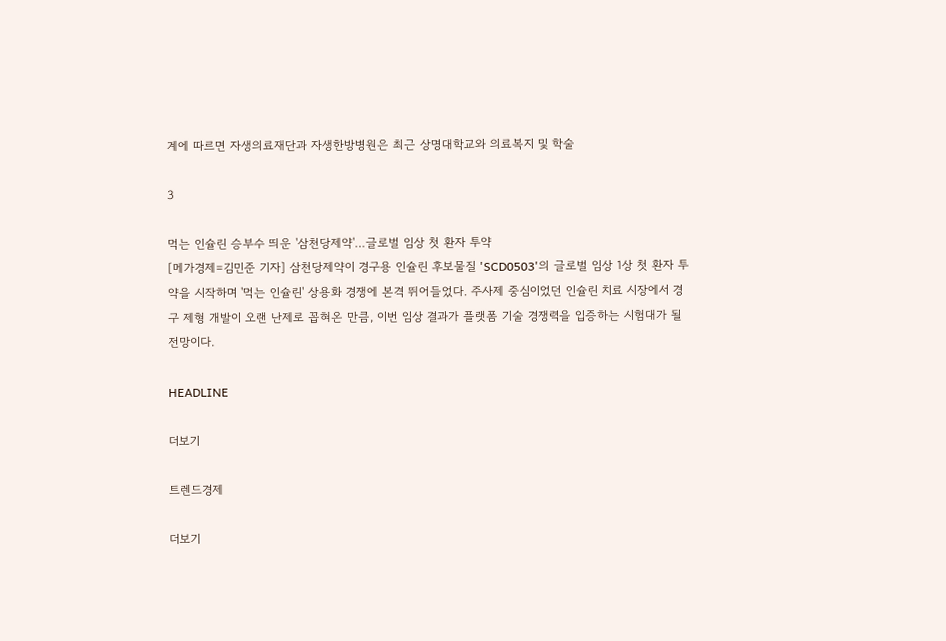계에 따르면 자생의료재단과 자생한방병원은 최근 상명대학교와 의료복지 및 학술

3

먹는 인슐린 승부수 띄운 '삼천당제약'…글로벌 임상 첫 환자 투약
[메가경제=김민준 기자] 삼천당제약이 경구용 인슐린 후보물질 'SCD0503'의 글로벌 임상 1상 첫 환자 투약을 시작하며 '먹는 인슐린' 상용화 경쟁에 본격 뛰어들었다. 주사제 중심이었던 인슐린 치료 시장에서 경구 제형 개발이 오랜 난제로 꼽혀온 만큼, 이번 임상 결과가 플랫폼 기술 경쟁력을 입증하는 시험대가 될 전망이다.

HEADLINE

더보기

트렌드경제

더보기